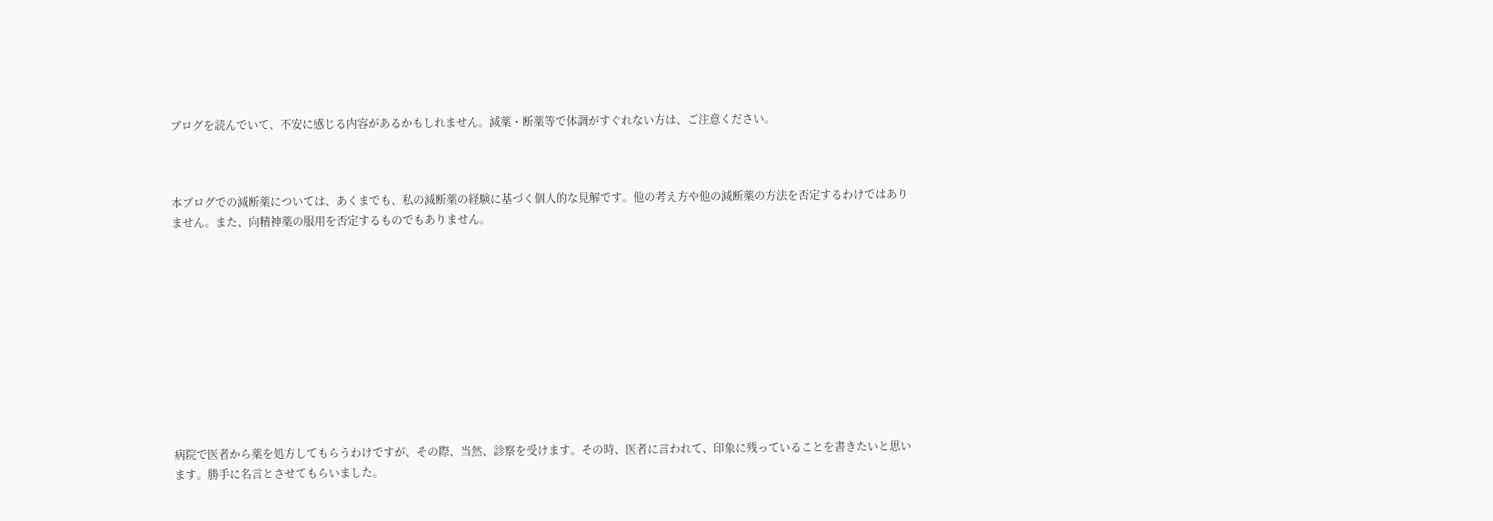ブログを読んでいて、不安に感じる内容があるかもしれません。減薬・断薬等で体調がすぐれない方は、ご注意ください。



本ブログでの減断薬については、あくまでも、私の減断薬の経験に基づく個人的な見解です。他の考え方や他の減断薬の方法を否定するわけではありません。また、向精神薬の服用を否定するものでもありません。











病院で医者から薬を処方してもらうわけですが、その際、当然、診察を受けます。その時、医者に言われて、印象に残っていることを書きたいと思います。勝手に名言とさせてもらいました。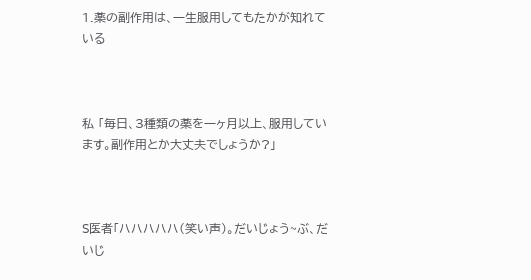1.薬の副作用は、一生服用してもたかが知れている



私 「毎日、3種類の薬を一ヶ月以上、服用しています。副作用とか大丈夫でしょうか?」



S医者「ハハハハハ(笑い声)。だいじょう~ぶ、だいじ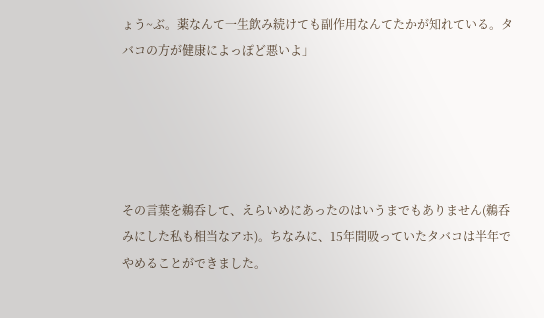ょう~ぶ。薬なんて一生飲み続けても副作用なんてたかが知れている。タバコの方が健康によっぽど悪いよ」





その言葉を鵜呑して、えらいめにあったのはいうまでもありません(鵜呑みにした私も相当なアホ)。ちなみに、15年間吸っていたタバコは半年でやめることができました。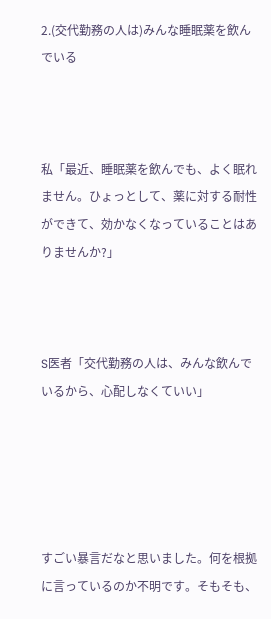2.(交代勤務の人は)みんな睡眠薬を飲んでいる



私「最近、睡眠薬を飲んでも、よく眠れません。ひょっとして、薬に対する耐性ができて、効かなくなっていることはありませんか?」



S医者「交代勤務の人は、みんな飲んでいるから、心配しなくていい」





すごい暴言だなと思いました。何を根拠に言っているのか不明です。そもそも、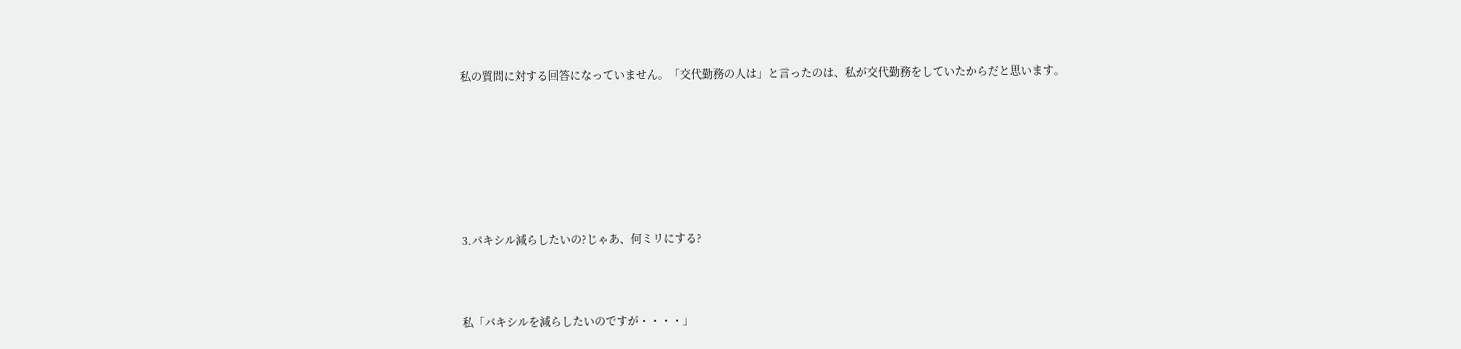私の質問に対する回答になっていません。「交代勤務の人は」と言ったのは、私が交代勤務をしていたからだと思います。







3.パキシル減らしたいの?じゃあ、何ミリにする?



私「パキシルを減らしたいのですが・・・・」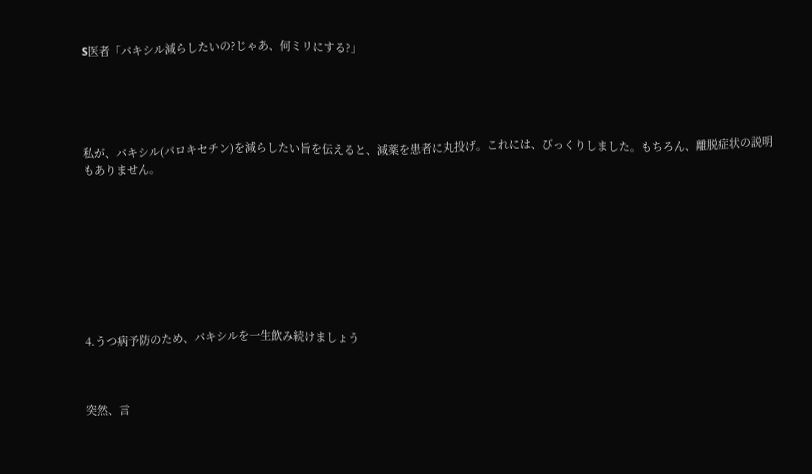S医者「パキシル減らしたいの?じゃあ、何ミリにする?」





私が、パキシル(パロキセチン)を減らしたい旨を伝えると、減薬を患者に丸投げ。これには、びっくりしました。もちろん、離脱症状の説明もありません。









4.うつ病予防のため、パキシルを一生飲み続けましょう



突然、言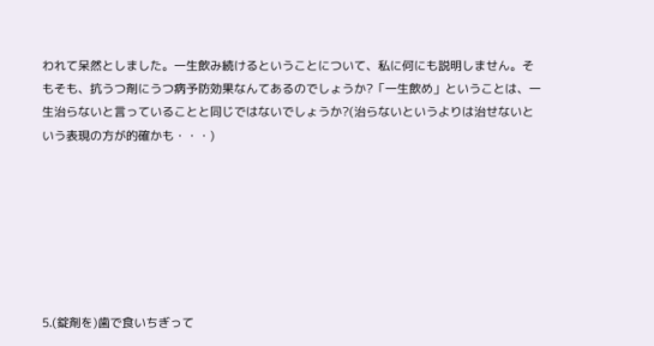われて呆然としました。一生飲み続けるということについて、私に何にも説明しません。そもそも、抗うつ剤にうつ病予防効果なんてあるのでしょうか?「一生飲め」ということは、一生治らないと言っていることと同じではないでしょうか?(治らないというよりは治せないという表現の方が的確かも・・・)







5.(錠剤を)歯で食いちぎって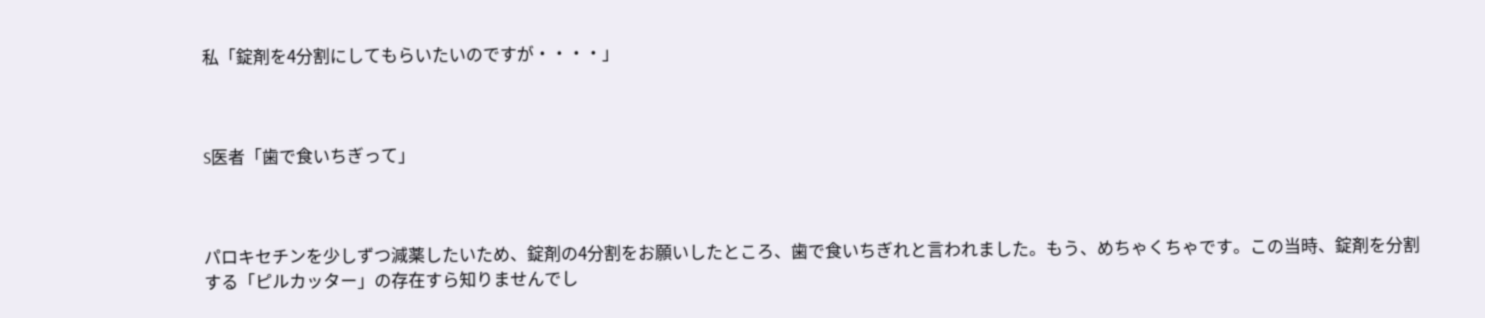私「錠剤を4分割にしてもらいたいのですが・・・・」



S医者「歯で食いちぎって」



パロキセチンを少しずつ減薬したいため、錠剤の4分割をお願いしたところ、歯で食いちぎれと言われました。もう、めちゃくちゃです。この当時、錠剤を分割する「ピルカッター」の存在すら知りませんでし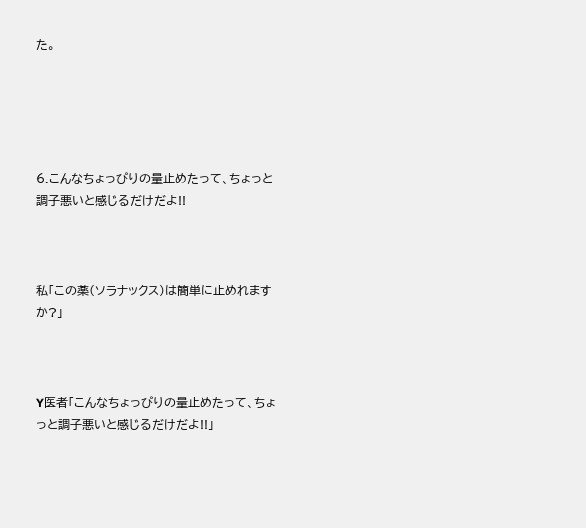た。





6.こんなちょっぴりの量止めたって、ちょっと調子悪いと感じるだけだよ!!



私「この薬(ソラナックス)は簡単に止めれますか?」



Y医者「こんなちょっぴりの量止めたって、ちょっと調子悪いと感じるだけだよ!!」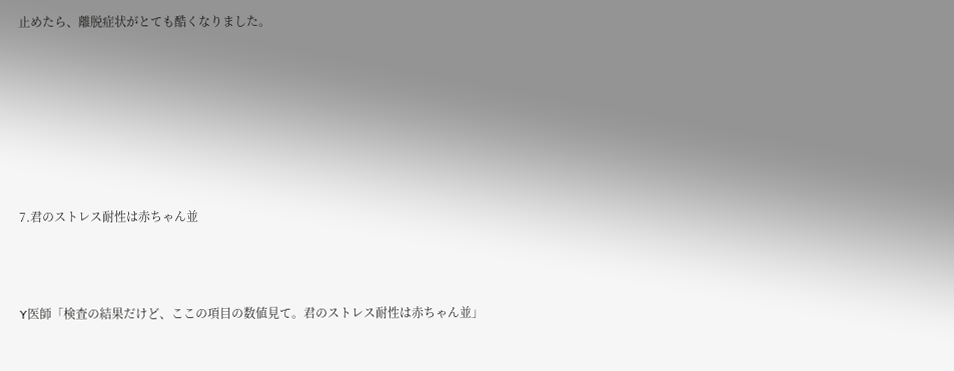止めたら、離脱症状がとても酷くなりました。







7.君のストレス耐性は赤ちゃん並



Y医師「検査の結果だけど、ここの項目の数値見て。君のストレス耐性は赤ちゃん並」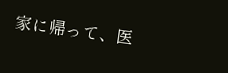家に帰って、医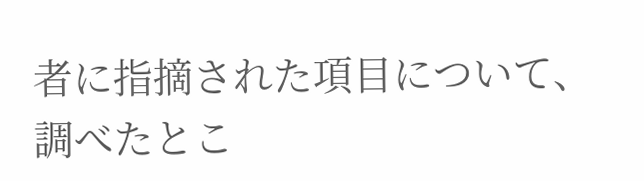者に指摘された項目について、調べたとこ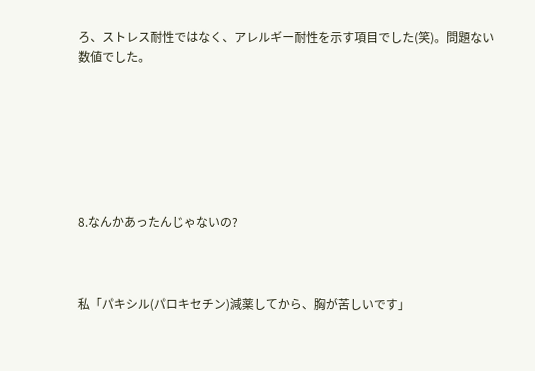ろ、ストレス耐性ではなく、アレルギー耐性を示す項目でした(笑)。問題ない数値でした。







8.なんかあったんじゃないの?



私「パキシル(パロキセチン)減薬してから、胸が苦しいです」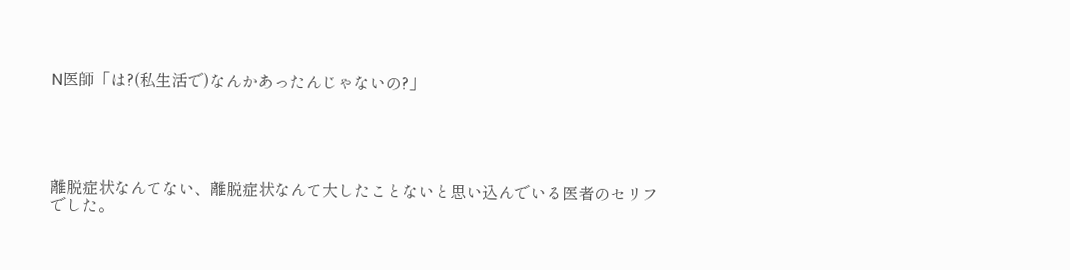N医師「は?(私生活で)なんかあったんじゃないの?」





離脱症状なんてない、離脱症状なんて大したことないと思い込んでいる医者のセリフでした。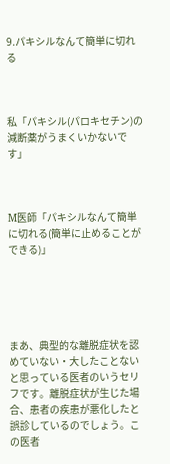9.パキシルなんて簡単に切れる



私「パキシル(パロキセチン)の減断薬がうまくいかないです」



M医師「パキシルなんて簡単に切れる(簡単に止めることができる)」





まあ、典型的な離脱症状を認めていない・大したことないと思っている医者のいうセリフです。離脱症状が生じた場合、患者の疾患が悪化したと誤診しているのでしょう。この医者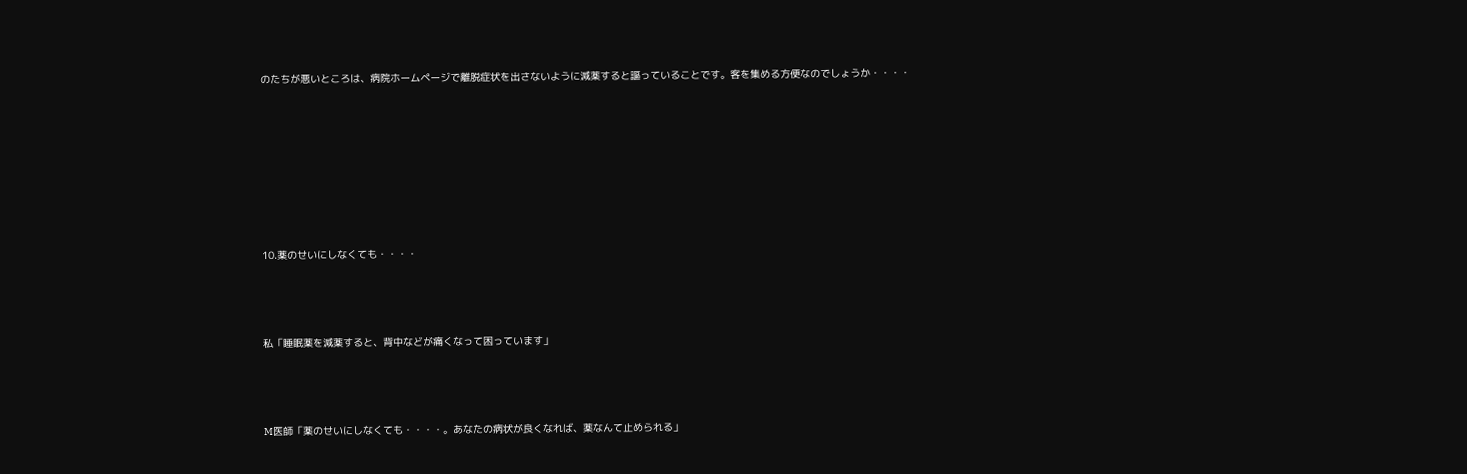のたちが悪いところは、病院ホームページで離脱症状を出さないように減薬すると謳っていることです。客を集める方便なのでしょうか・・・・







10.薬のせいにしなくても・・・・



私「睡眠薬を減薬すると、背中などが痛くなって困っています」



M医師「薬のせいにしなくても・・・・。あなたの病状が良くなれば、薬なんて止められる」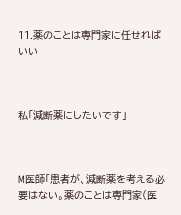11.薬のことは専門家に任せればいい



私「減断薬にしたいです」



M医師「患者が、減断薬を考える必要はない。薬のことは専門家(医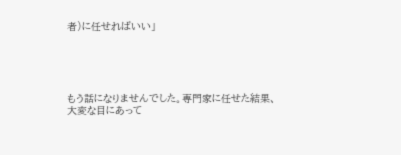者)に任せればいい」





もう話になりませんでした。専門家に任せた結果、大変な目にあって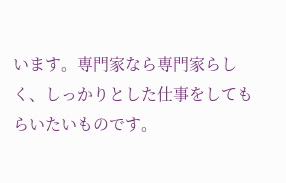います。専門家なら専門家らしく、しっかりとした仕事をしてもらいたいものです。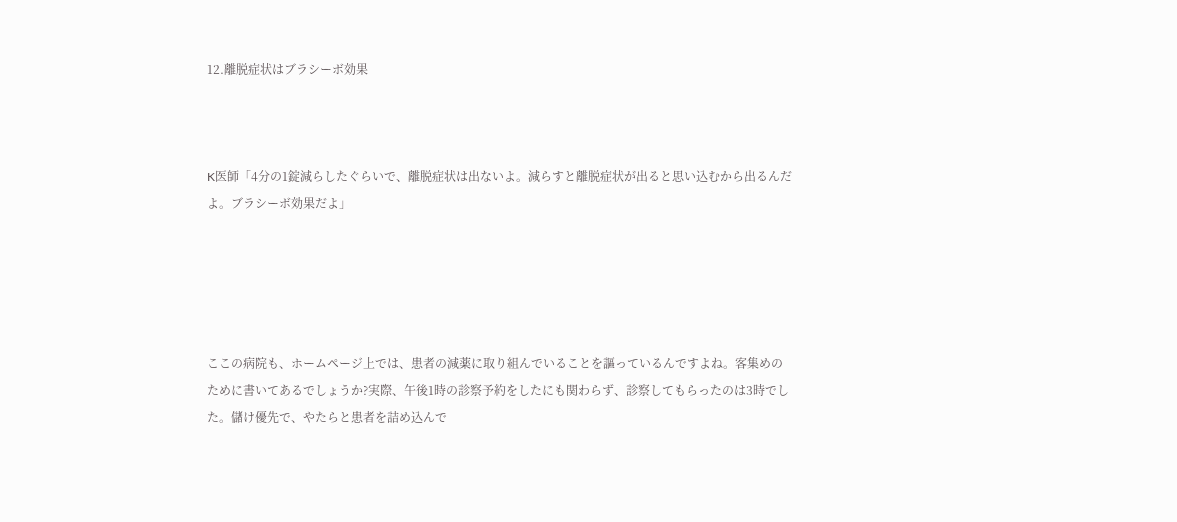12.離脱症状はブラシーボ効果



K医師「4分の1錠減らしたぐらいで、離脱症状は出ないよ。減らすと離脱症状が出ると思い込むから出るんだよ。ブラシーボ効果だよ」





ここの病院も、ホームページ上では、患者の減薬に取り組んでいることを謳っているんですよね。客集めのために書いてあるでしょうか?実際、午後1時の診察予約をしたにも関わらず、診察してもらったのは3時でした。儲け優先で、やたらと患者を詰め込んで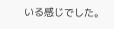いる感じでした。